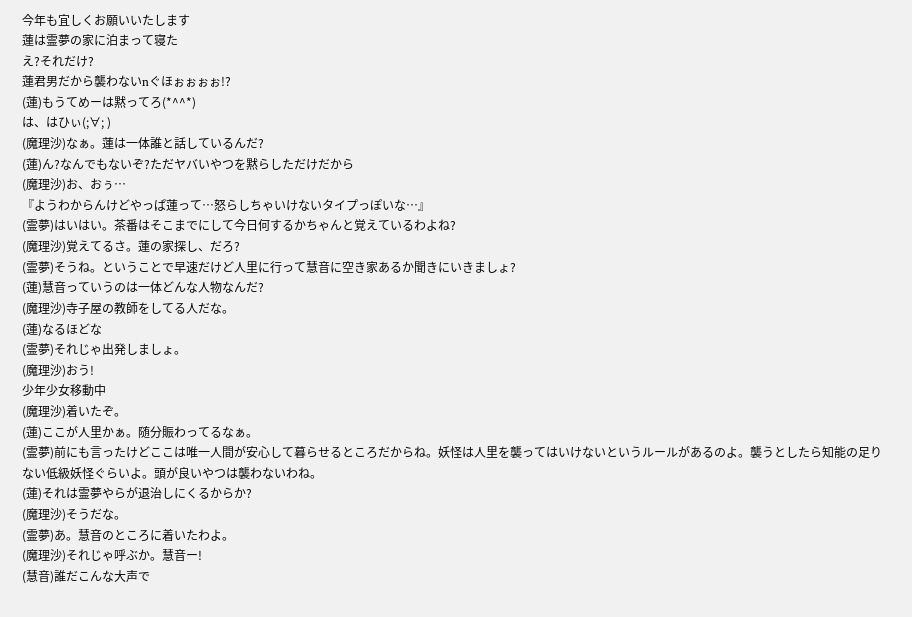今年も宜しくお願いいたします
蓮は霊夢の家に泊まって寝た
え?それだけ?
蓮君男だから襲わないnぐほぉぉぉぉ!?
(蓮)もうてめーは黙ってろ(*^^*)
は、はひぃ(;∀; )
(魔理沙)なぁ。蓮は一体誰と話しているんだ?
(蓮)ん?なんでもないぞ?ただヤバいやつを黙らしただけだから
(魔理沙)お、おぅ…
『ようわからんけどやっぱ蓮って…怒らしちゃいけないタイプっぽいな…』
(霊夢)はいはい。茶番はそこまでにして今日何するかちゃんと覚えているわよね?
(魔理沙)覚えてるさ。蓮の家探し、だろ?
(霊夢)そうね。ということで早速だけど人里に行って慧音に空き家あるか聞きにいきましょ?
(蓮)慧音っていうのは一体どんな人物なんだ?
(魔理沙)寺子屋の教師をしてる人だな。
(蓮)なるほどな
(霊夢)それじゃ出発しましょ。
(魔理沙)おう!
少年少女移動中
(魔理沙)着いたぞ。
(蓮)ここが人里かぁ。随分賑わってるなぁ。
(霊夢)前にも言ったけどここは唯一人間が安心して暮らせるところだからね。妖怪は人里を襲ってはいけないというルールがあるのよ。襲うとしたら知能の足りない低級妖怪ぐらいよ。頭が良いやつは襲わないわね。
(蓮)それは霊夢やらが退治しにくるからか?
(魔理沙)そうだな。
(霊夢)あ。慧音のところに着いたわよ。
(魔理沙)それじゃ呼ぶか。慧音ー!
(慧音)誰だこんな大声で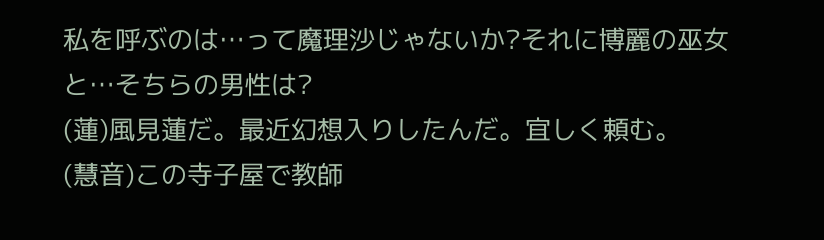私を呼ぶのは…って魔理沙じゃないか?それに博麗の巫女と…そちらの男性は?
(蓮)風見蓮だ。最近幻想入りしたんだ。宜しく頼む。
(慧音)この寺子屋で教師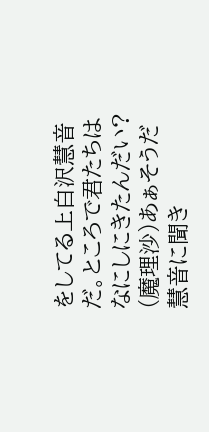をしてる上白沢慧音だ。ところで君たちはなにしにきたんだい?
(魔理沙)あぁそうだ慧音に聞き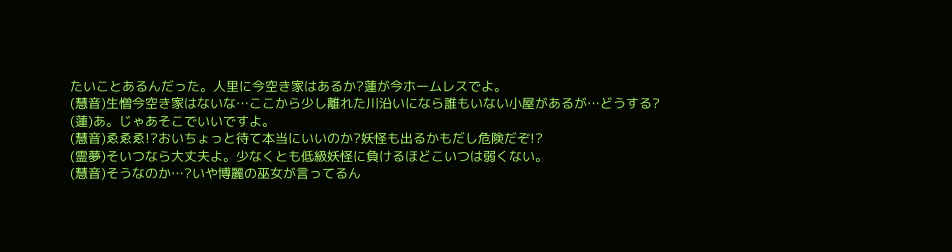たいことあるんだった。人里に今空き家はあるか?蓮が今ホームレスでよ。
(慧音)生憎今空き家はないな…ここから少し離れた川沿いになら誰もいない小屋があるが…どうする?
(蓮)あ。じゃあそこでいいですよ。
(慧音)ゑゑゑ!?おいちょっと待て本当にいいのか?妖怪も出るかもだし危険だぞ!?
(霊夢)そいつなら大丈夫よ。少なくとも低級妖怪に負けるほどこいつは弱くない。
(慧音)そうなのか…?いや博麗の巫女が言ってるん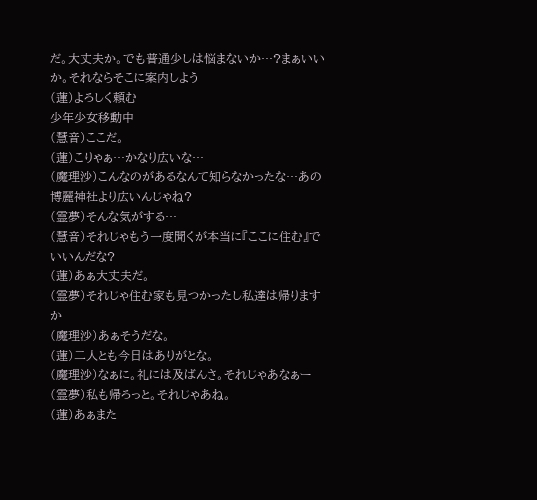だ。大丈夫か。でも普通少しは悩まないか…?まぁいいか。それならそこに案内しよう
(蓮)よろしく頼む
少年少女移動中
(慧音)ここだ。
(蓮)こりゃぁ…かなり広いな…
(魔理沙)こんなのがあるなんて知らなかったな…あの博麗神社より広いんじゃね?
(霊夢)そんな気がする…
(慧音)それじゃもう一度聞くが本当に『ここに住む』でいいんだな?
(蓮)あぁ大丈夫だ。
(霊夢)それじゃ住む家も見つかったし私達は帰りますか
(魔理沙)あぁそうだな。
(蓮)二人とも今日はありがとな。
(魔理沙)なぁに。礼には及ばんさ。それじゃあなぁー
(霊夢)私も帰ろっと。それじゃあね。
(蓮)あぁまた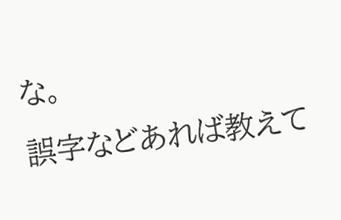な。
誤字などあれば教えて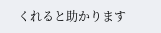くれると助かります